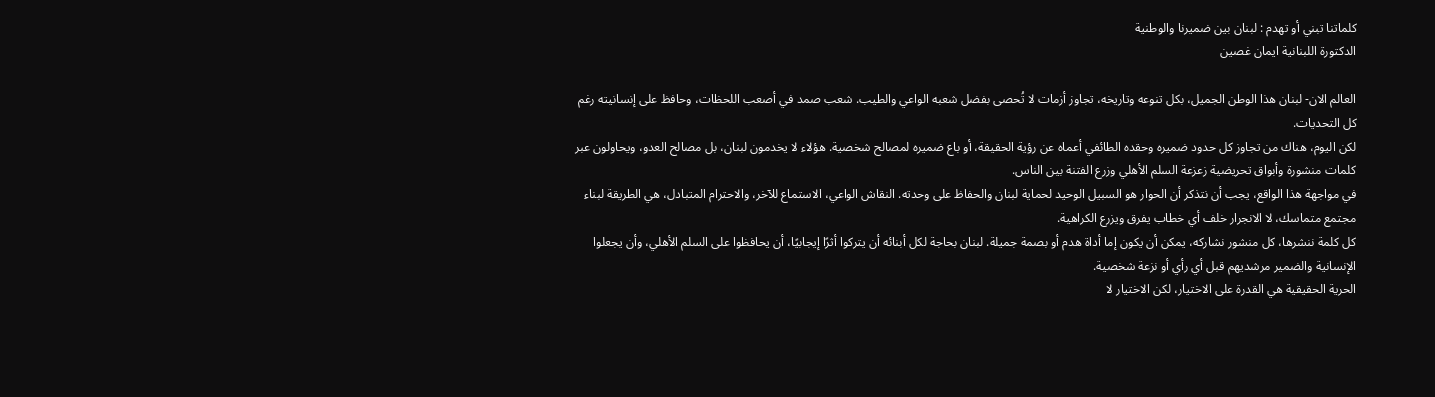كلماتنا تبني أو تهدم : لبنان بين ضميرنا والوطنية
الدكتورة اللبنانية ايمان غصين

العالم الان- لبنان هذا الوطن الجميل، بكل تنوعه وتاريخه، تجاوز أزمات لا تُحصى بفضل شعبه الواعي والطيب. شعب صمد في أصعب اللحظات، وحافظ على إنسانيته رغم كل التحديات.
لكن اليوم، هناك من تجاوز كل حدود ضميره وحقده الطائفي أعماه عن رؤية الحقيقة، أو باع ضميره لمصالح شخصية. هؤلاء لا يخدمون لبنان، بل مصالح العدو، ويحاولون عبر كلمات منشورة وأبواق تحريضية زعزعة السلم الأهلي وزرع الفتنة بين الناس.
في مواجهة هذا الواقع، يجب أن نتذكر أن الحوار هو السبيل الوحيد لحماية لبنان والحفاظ على وحدته. النقاش الواعي، الاستماع للآخر، والاحترام المتبادل، هي الطريقة لبناء مجتمع متماسك، لا الانجرار خلف أي خطاب يفرق ويزرع الكراهية.
كل كلمة ننشرها، كل منشور نشاركه، يمكن أن يكون إما أداة هدم أو بصمة جميلة. لبنان بحاجة لكل أبنائه أن يتركوا أثرًا إيجابيًا، أن يحافظوا على السلم الأهلي، وأن يجعلوا الإنسانية والضمير مرشديهم قبل أي رأي أو نزعة شخصية.
الحرية الحقيقية هي القدرة على الاختيار، لكن الاختيار لا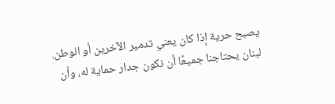يصبح حرية إذا كان يعني تدمير الآخرين أو الوطن. لبنان يحتاجنا جميعًا أن نكون جدار حماية له، وأن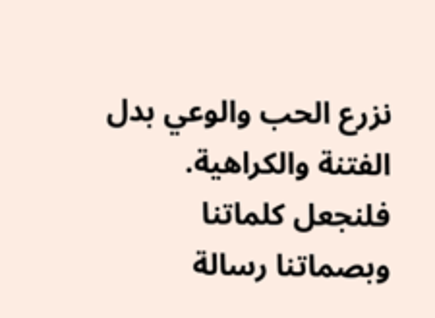نزرع الحب والوعي بدل الفتنة والكراهية.
فلنجعل كلماتنا وبصماتنا رسالة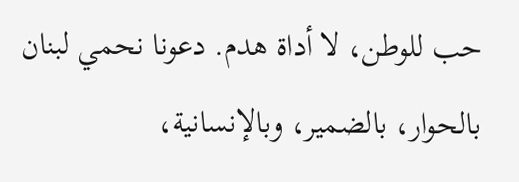حب للوطن، لا أداة هدم. دعونا نحمي لبنان بالحوار، بالضمير، وبالإنسانية،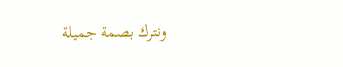ونترك بصمة جميلة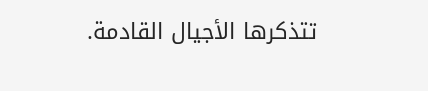تتذكرها الأجيال القادمة.